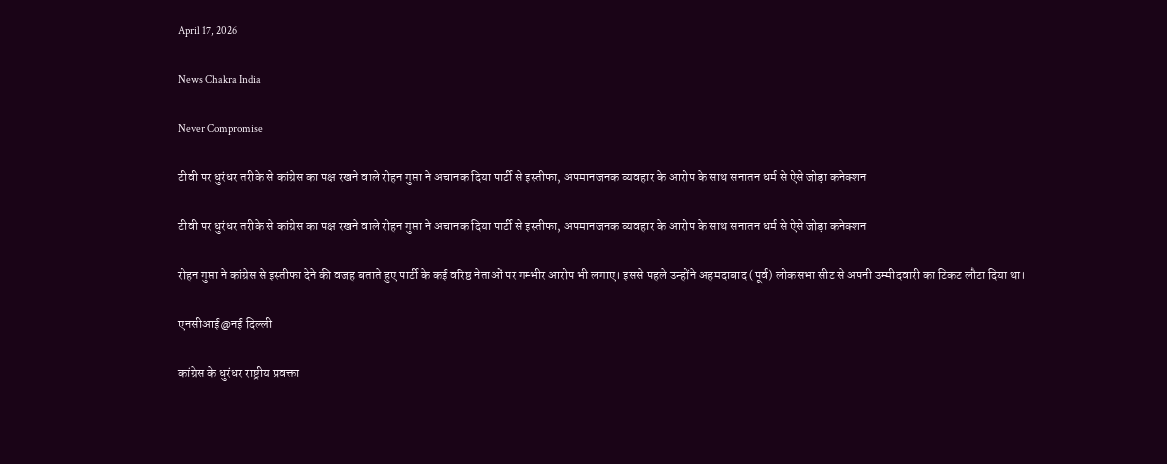April 17, 2026

News Chakra India

Never Compromise

टीवी पर धुरंधर तरीके से कांग्रेस का पक्ष रखने वाले रोहन गुप्ता ने अचानक दिया पार्टी से इस्तीफा, अपमानजनक व्यवहार के आरोप के साथ सनातन धर्म से ऐसे जोड़ा कनेक्शन

टीवी पर धुरंधर तरीके से कांग्रेस का पक्ष रखने वाले रोहन गुप्ता ने अचानक दिया पार्टी से इस्तीफा, अपमानजनक व्यवहार के आरोप के साथ सनातन धर्म से ऐसे जोड़ा कनेक्शन

रोहन गुप्ता ने कांग्रेस से इस्तीफा देने की वजह बताते हुए पार्टी के कई वरिष्ठ नेताओं पर गम्भीर आरोप भी लगाए। इससे पहले उन्होंने अहमदाबाद (पूर्व) लोकसभा सीट से अपनी उम्मीदवारी का टिकट लौटा दिया था।

एनसीआई@नई दिल्ली

कांग्रेस के धुरंधर राष्ट्रीय प्रवक्ता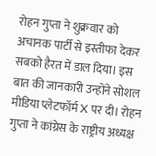रोहन गुप्ता ने शुक्रवार को अचानक पार्टी से इस्तीफा देकर सबको हैरत में डाल दिया। इस बात की जानकारी उन्होंने सोशल मीडिया प्लेटफॉर्म X पर दी। रोहन गुप्ता ने कांग्रेस के राष्ट्रीय अध्यक्ष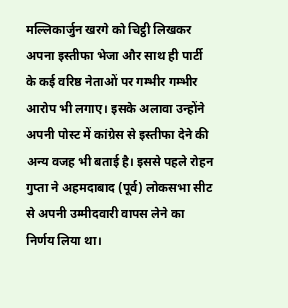मल्लिकार्जुन खरगे को चिट्ठी लिखकर अपना इस्तीफा भेजा और साथ ही पार्टी के कई वरिष्ठ नेताओं पर गम्भीर गम्भीर आरोप भी लगाए। इसके अलावा उन्होंने अपनी पोस्ट में कांग्रेस से इस्तीफा देने की अन्य वजह भी बताई है। इससे पहले रोहन गुप्ता ने अहमदाबाद (पूर्व) लोकसभा सीट से अपनी उम्मीदवारी वापस लेने का निर्णय लिया था।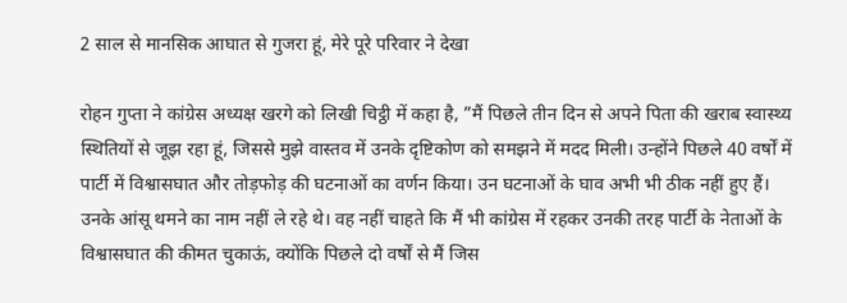2 साल से मानसिक आघात से गुजरा हूं, मेरे पूरे परिवार ने देखा

रोहन गुप्ता ने कांग्रेस अध्यक्ष खरगे को लिखी चिट्ठी में कहा है, ”मैं पिछले तीन दिन से अपने पिता की खराब स्वास्थ्य स्थितियों से जूझ रहा हूं, जिससे मुझे वास्तव में उनके दृष्टिकोण को समझने में मदद मिली। उन्होंने पिछले 40 वर्षों में पार्टी में विश्वासघात और तोड़फोड़ की घटनाओं का वर्णन किया। उन घटनाओं के घाव अभी भी ठीक नहीं हुए हैं। उनके आंसू थमने का नाम नहीं ले रहे थे। वह नहीं चाहते कि मैं भी कांग्रेस में रहकर उनकी तरह पार्टी के नेताओं के विश्वासघात की कीमत चुकाऊं, क्योंकि पिछले दो वर्षों से मैं जिस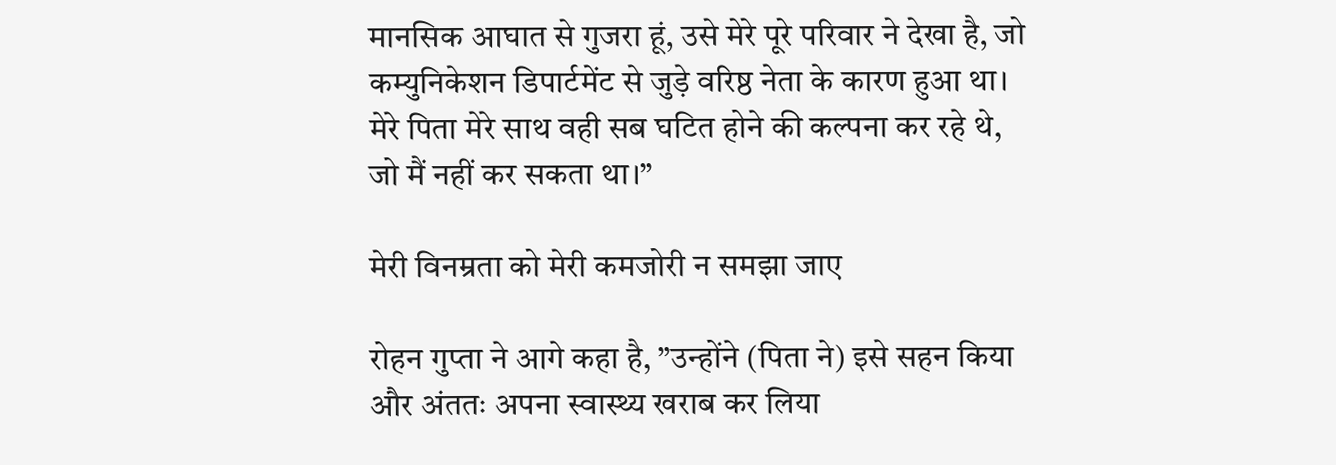मानसिक आघात से गुजरा हूं, उसे मेरे पूरे परिवार ने देखा है, जो कम्युनिकेशन डिपार्टमेंट से जुड़े वरिष्ठ नेता के कारण हुआ था। मेरे पिता मेरे साथ वही सब घटित होने की कल्पना कर रहे थे, जो मैं नहीं कर सकता था।”

मेरी विनम्रता को मेरी कमजोरी न समझा जाए

रोहन गुप्ता ने आगे कहा है, ”उन्होंने (पिता ने) इसे सहन किया और अंततः अपना स्वास्थ्य खराब कर लिया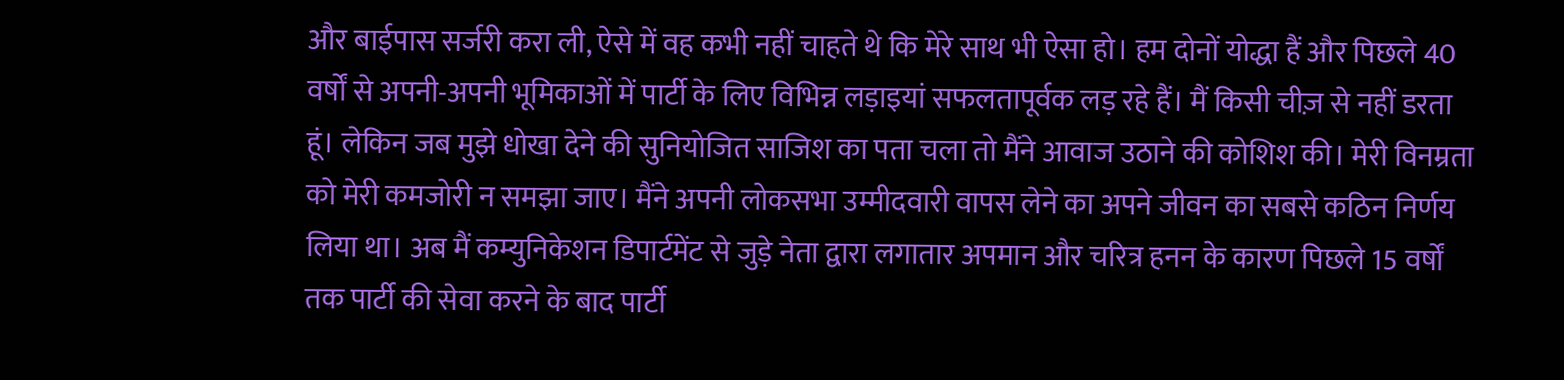और बाईपास सर्जरी करा ली, ऐसे में वह कभी नहीं चाहते थे कि मेरे साथ भी ऐसा हो। हम दोनों योद्धा हैं और पिछले 40 वर्षों से अपनी-अपनी भूमिकाओं में पार्टी के लिए विभिन्न लड़ाइयां सफलतापूर्वक लड़ रहे हैं। मैं किसी चीज़ से नहीं डरता हूं। लेकिन जब मुझे धोखा देने की सुनियोजित साजिश का पता चला तो मैंने आवाज उठाने की कोशिश की। मेरी विनम्रता को मेरी कमजोरी न समझा जाए। मैंने अपनी लोकसभा उम्मीदवारी वापस लेने का अपने जीवन का सबसे कठिन निर्णय लिया था। अब मैं कम्युनिकेशन डिपार्टमेंट से जुड़े नेता द्वारा लगातार अपमान और चरित्र हनन के कारण पिछले 15 वर्षों तक पार्टी की सेवा करने के बाद पार्टी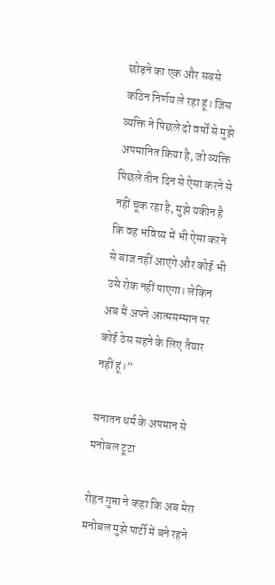छोड़ने का एक और सबसे कठिन निर्णय ले रहा हूं। जिस व्यक्ति ने पिछले दो वर्षों से मुझे अपमानित किया है, जो व्यक्ति पिछले तीन दिन से ऐसा करने से नहीं चूक रहा है, मुझे यकीन है कि वह भविष्य में भी ऐसा करने से बाज नहीं आएंगे और कोई भी उसे रोक नहीं पाएगा। लेकिन अब मैं अपने आत्मसम्मान पर कोई ठेस सहने के लिए तैयार नहीं हूं।”

सनातन धर्म के अपमान से मनोबल टूटा

रोहन गुप्ता ने कहा कि अब मेरा मनोबल मुझे पार्टी में बने रहने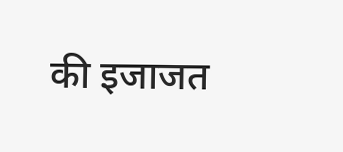की इजाजत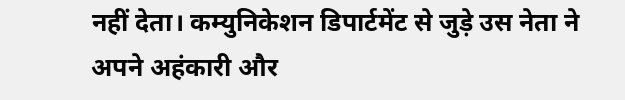नहीं देता। कम्युनिकेशन डिपार्टमेंट से जुड़े उस नेता ने अपने अहंकारी और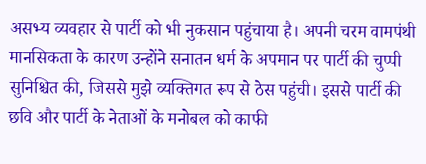असभ्य व्यवहार से पार्टी को भी नुकसान पहुंचाया है। अपनी चरम वामपंथी मानसिकता के कारण उन्होंने सनातन धर्म के अपमान पर पार्टी की चुप्पी सुनिश्चित की, जिससे मुझे व्यक्तिगत रूप से ठेस पहुंची। इससे पार्टी की छवि और पार्टी के नेताओं के मनोबल को काफी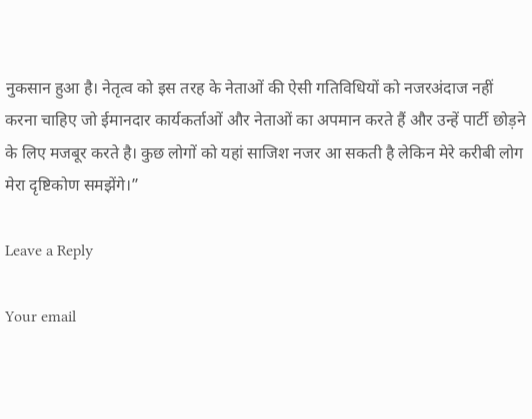नुकसान हुआ है। नेतृत्व को इस तरह के नेताओं की ऐसी गतिविधियों को नजरअंदाज नहीं करना चाहिए जो ईमानदार कार्यकर्ताओं और नेताओं का अपमान करते हैं और उन्हें पार्टी छोड़ने के लिए मजबूर करते है। कुछ लोगों को यहां साजिश नजर आ सकती है लेकिन मेरे करीबी लोग मेरा दृष्टिकोण समझेंगे।”

Leave a Reply

Your email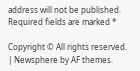address will not be published. Required fields are marked *

Copyright © All rights reserved. | Newsphere by AF themes.